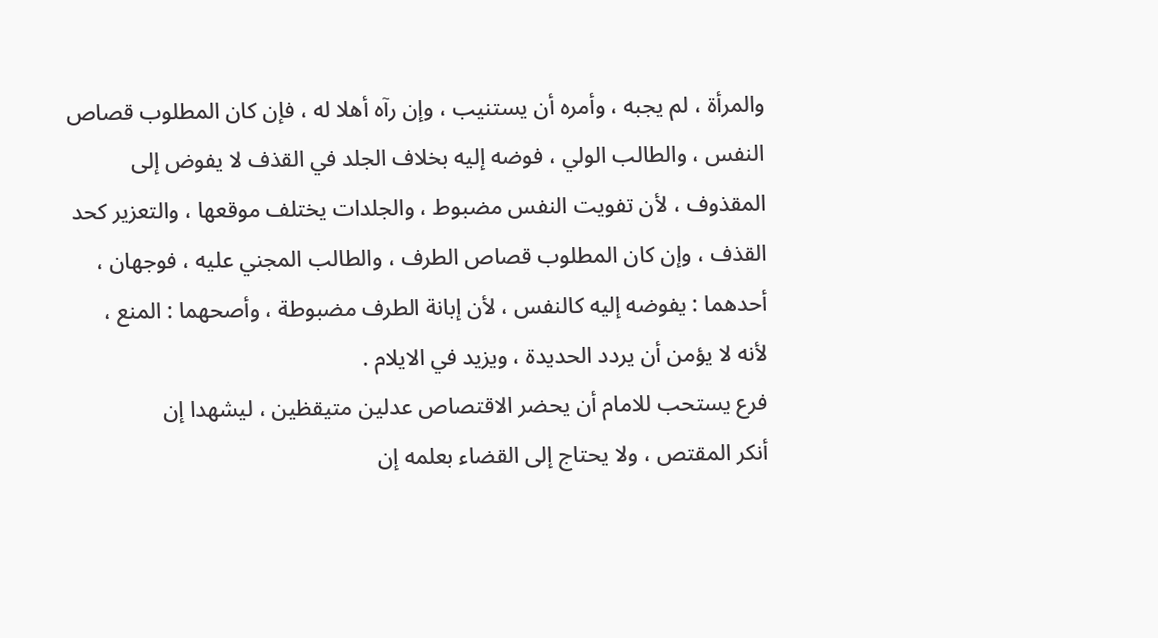والمرأة ، لم يجبه ، وأمره أن يستنيب ، وإن رآه أهلا له ، فإن كان المطلوب قصاص
النفس ، والطالب الولي ، فوضه إليه بخلاف الجلد في القذف لا يفوض إلى
المقذوف ، لأن تفويت النفس مضبوط ، والجلدات يختلف موقعها ، والتعزير كحد
القذف ، وإن كان المطلوب قصاص الطرف ، والطالب المجني عليه ، فوجهان ،
أحدهما : يفوضه إليه كالنفس ، لأن إبانة الطرف مضبوطة ، وأصحهما : المنع ،
لأنه لا يؤمن أن يردد الحديدة ، ويزيد في الايلام .
فرع يستحب للامام أن يحضر الاقتصاص عدلين متيقظين ، ليشهدا إن
أنكر المقتص ، ولا يحتاج إلى القضاء بعلمه إن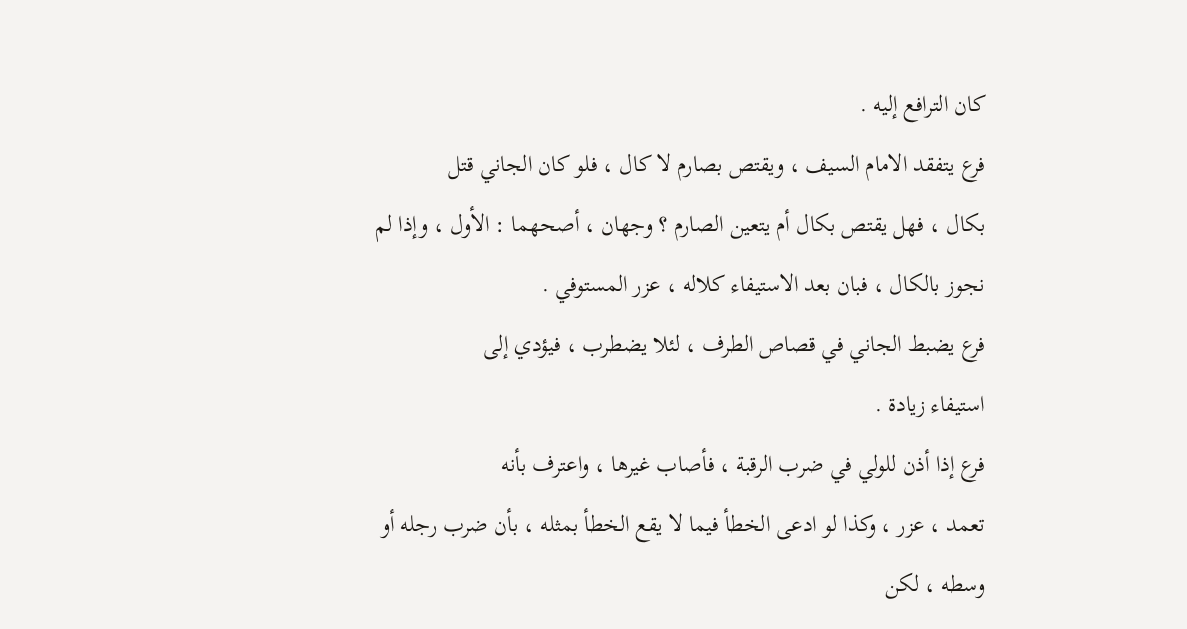كان الترافع إليه .
فرع يتفقد الامام السيف ، ويقتص بصارم لا كال ، فلو كان الجاني قتل
بكال ، فهل يقتص بكال أم يتعين الصارم ؟ وجهان ، أصحهما : الأول ، وإذا لم
نجوز بالكال ، فبان بعد الاستيفاء كلاله ، عزر المستوفي .
فرع يضبط الجاني في قصاص الطرف ، لئلا يضطرب ، فيؤدي إلى
استيفاء زيادة .
فرع إذا أذن للولي في ضرب الرقبة ، فأصاب غيرها ، واعترف بأنه
تعمد ، عزر ، وكذا لو ادعى الخطأ فيما لا يقع الخطأ بمثله ، بأن ضرب رجله أو
وسطه ، لكن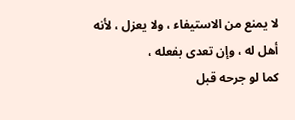لا يمنع من الاستيفاء ، ولا يعزل ، لأنه أهل له ، وإن تعدى بفعله ،
كما لو جرحه قبل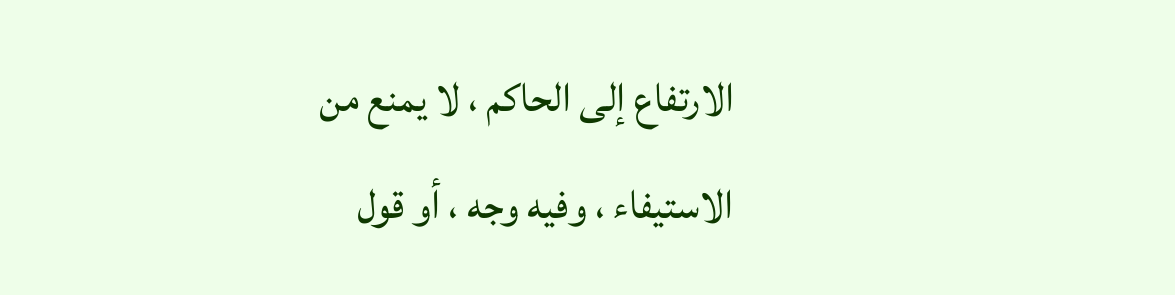الارتفاع إلى الحاكم ، لا يمنع من الاستيفاء ، وفيه وجه ، أو قول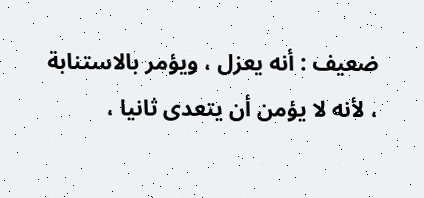ضعيف : أنه يعزل ، ويؤمر بالاستنابة ، لأنه لا يؤمن أن يتعدى ثانيا ،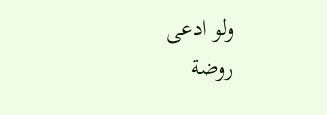ولو ادعى
روضة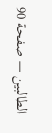الطالبين — صفحة 90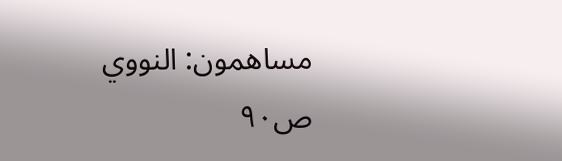مساهمون: النووي
ص٩٠